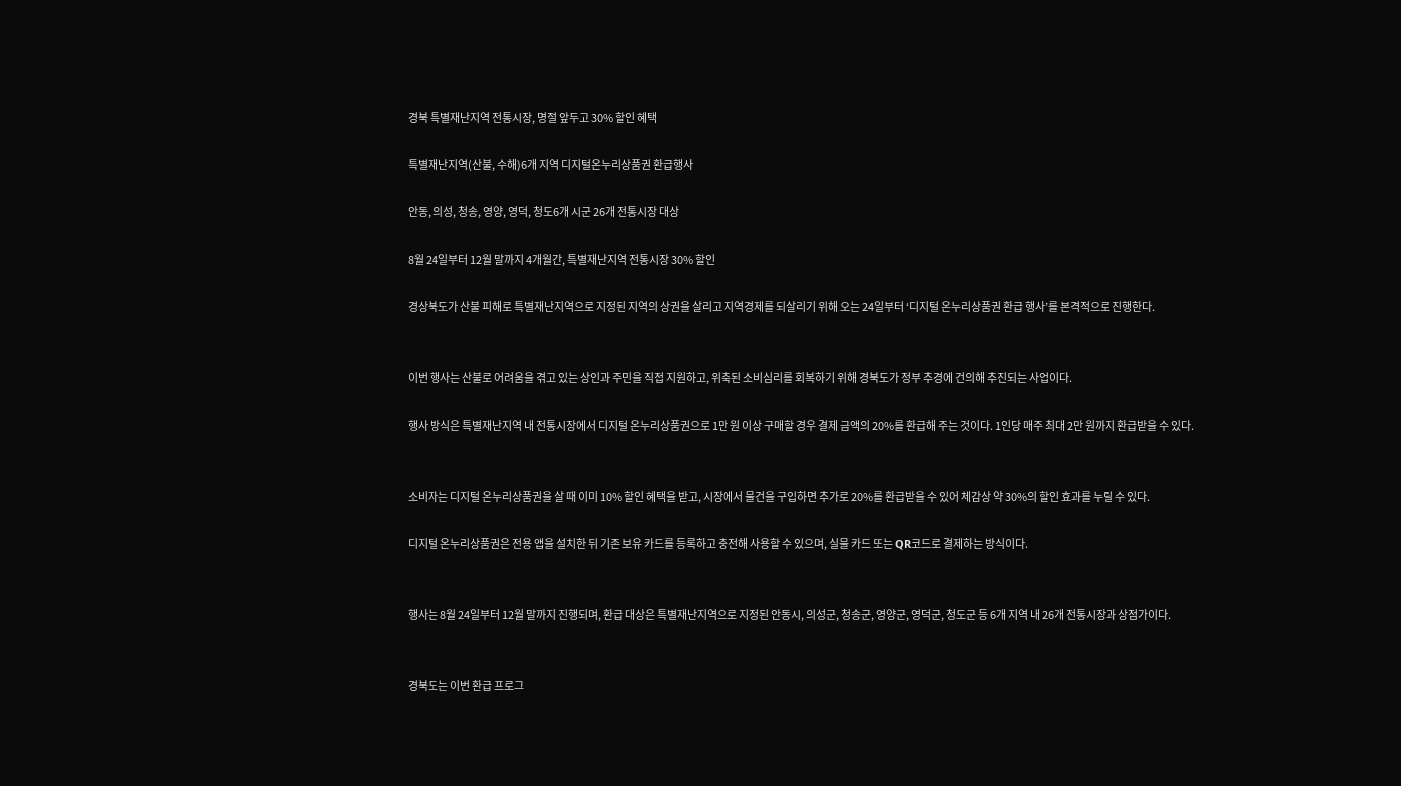경북 특별재난지역 전통시장, 명절 앞두고 30% 할인 혜택

특별재난지역(산불, 수해)6개 지역 디지털온누리상품권 환급행사

안동, 의성, 청송, 영양, 영덕, 청도6개 시군 26개 전통시장 대상

8월 24일부터 12월 말까지 4개월간, 특별재난지역 전통시장 30% 할인

경상북도가 산불 피해로 특별재난지역으로 지정된 지역의 상권을 살리고 지역경제를 되살리기 위해 오는 24일부터 ‘디지털 온누리상품권 환급 행사’를 본격적으로 진행한다.


이번 행사는 산불로 어려움을 겪고 있는 상인과 주민을 직접 지원하고, 위축된 소비심리를 회복하기 위해 경북도가 정부 추경에 건의해 추진되는 사업이다.

행사 방식은 특별재난지역 내 전통시장에서 디지털 온누리상품권으로 1만 원 이상 구매할 경우 결제 금액의 20%를 환급해 주는 것이다. 1인당 매주 최대 2만 원까지 환급받을 수 있다.


소비자는 디지털 온누리상품권을 살 때 이미 10% 할인 혜택을 받고, 시장에서 물건을 구입하면 추가로 20%를 환급받을 수 있어 체감상 약 30%의 할인 효과를 누릴 수 있다.

디지털 온누리상품권은 전용 앱을 설치한 뒤 기존 보유 카드를 등록하고 충전해 사용할 수 있으며, 실물 카드 또는 QR코드로 결제하는 방식이다.


행사는 8월 24일부터 12월 말까지 진행되며, 환급 대상은 특별재난지역으로 지정된 안동시, 의성군, 청송군, 영양군, 영덕군, 청도군 등 6개 지역 내 26개 전통시장과 상점가이다.


경북도는 이번 환급 프로그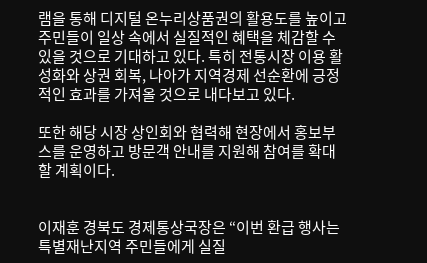램을 통해 디지털 온누리상품권의 활용도를 높이고 주민들이 일상 속에서 실질적인 혜택을 체감할 수 있을 것으로 기대하고 있다. 특히 전통시장 이용 활성화와 상권 회복, 나아가 지역경제 선순환에 긍정적인 효과를 가져올 것으로 내다보고 있다.

또한 해당 시장 상인회와 협력해 현장에서 홍보부스를 운영하고 방문객 안내를 지원해 참여를 확대할 계획이다.


이재훈 경북도 경제통상국장은 “이번 환급 행사는 특별재난지역 주민들에게 실질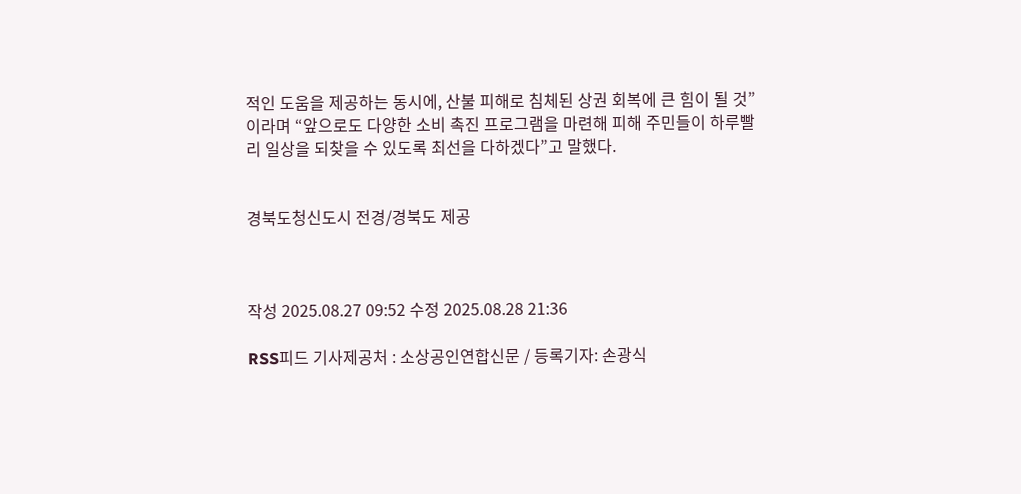적인 도움을 제공하는 동시에, 산불 피해로 침체된 상권 회복에 큰 힘이 될 것”이라며 “앞으로도 다양한 소비 촉진 프로그램을 마련해 피해 주민들이 하루빨리 일상을 되찾을 수 있도록 최선을 다하겠다”고 말했다.


경북도청신도시 전경/경북도 제공



작성 2025.08.27 09:52 수정 2025.08.28 21:36

RSS피드 기사제공처 : 소상공인연합신문 / 등록기자: 손광식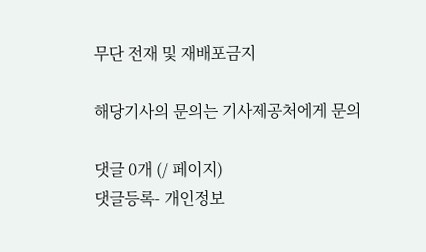무단 전재 및 재배포금지

해당기사의 문의는 기사제공처에게 문의

댓글 0개 (/ 페이지)
댓글등록- 개인정보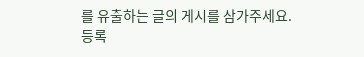를 유출하는 글의 게시를 삼가주세요.
등록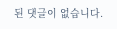된 댓글이 없습니다.